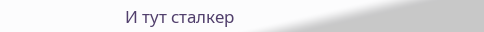И тут сталкер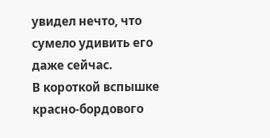увидел нечто, что сумело удивить его даже сейчас.
В короткой вспышке красно-бордового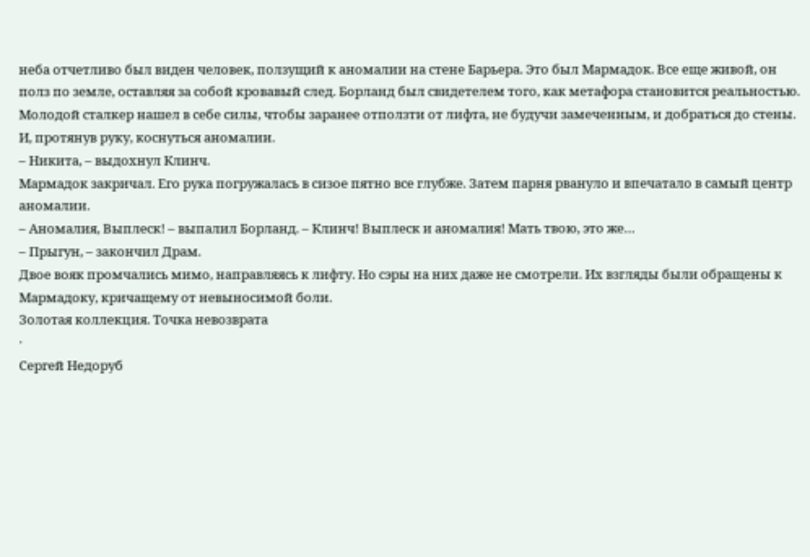неба отчетливо был виден человек, ползущий к аномалии на стене Барьера. Это был Мармадок. Все еще живой, он полз по земле, оставляя за собой кровавый след. Борланд был свидетелем того, как метафора становится реальностью. Молодой сталкер нашел в себе силы, чтобы заранее отползти от лифта, не будучи замеченным, и добраться до стены.
И, протянув руку, коснуться аномалии.
– Никита, – выдохнул Клинч.
Мармадок закричал. Его рука погружалась в сизое пятно все глубже. Затем парня рвануло и впечатало в самый центр аномалии.
– Аномалия, Выплеск! – выпалил Борланд. – Клинч! Выплеск и аномалия! Мать твою, это же…
– Прыгун, – закончил Драм.
Двое вояк промчались мимо, направляясь к лифту. Но сэры на них даже не смотрели. Их взгляды были обращены к Мармадоку, кричащему от невыносимой боли.
Золотая коллекция. Точка невозврата
·
Сергей Недоруб